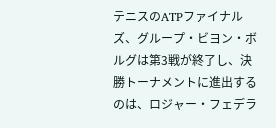テニスのATPファイナルズ、グループ・ビヨン・ボルグは第3戦が終了し、決勝トーナメントに進出するのは、ロジャー・フェデラ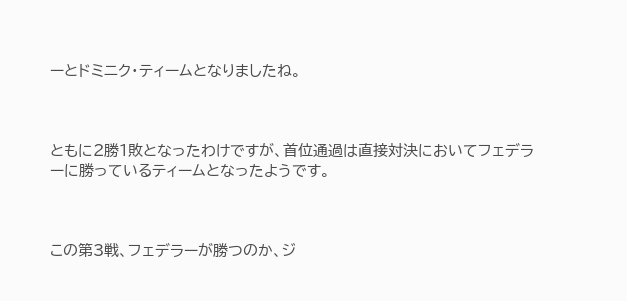ーとドミニク・ティームとなりましたね。



ともに2勝1敗となったわけですが、首位通過は直接対決においてフェデラーに勝っているティームとなったようです。



この第3戦、フェデラーが勝つのか、ジ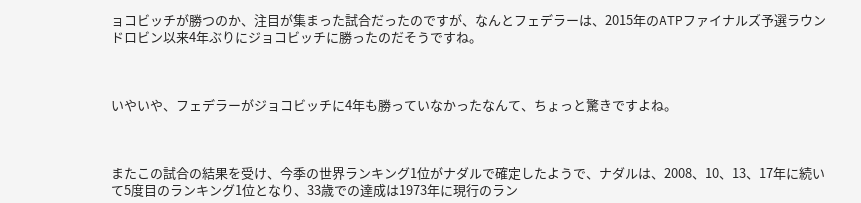ョコビッチが勝つのか、注目が集まった試合だったのですが、なんとフェデラーは、2015年のATPファイナルズ予選ラウンドロビン以来4年ぶりにジョコビッチに勝ったのだそうですね。



いやいや、フェデラーがジョコビッチに4年も勝っていなかったなんて、ちょっと驚きですよね。



またこの試合の結果を受け、今季の世界ランキング1位がナダルで確定したようで、ナダルは、2008、10、13、17年に続いて5度目のランキング1位となり、33歳での達成は1973年に現行のラン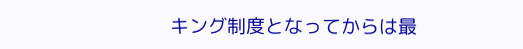キング制度となってからは最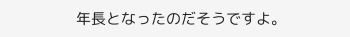年長となったのだそうですよ。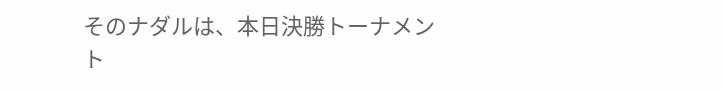そのナダルは、本日決勝トーナメント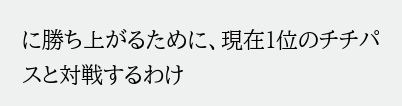に勝ち上がるために、現在1位のチチパスと対戦するわけ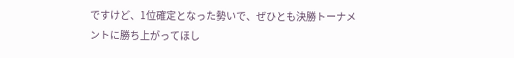ですけど、1位確定となった勢いで、ぜひとも決勝トーナメントに勝ち上がってほし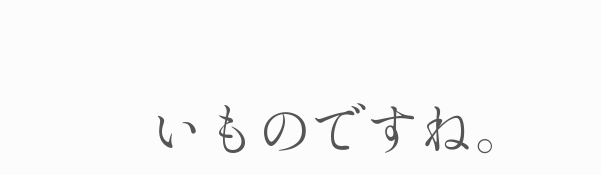いものですね。